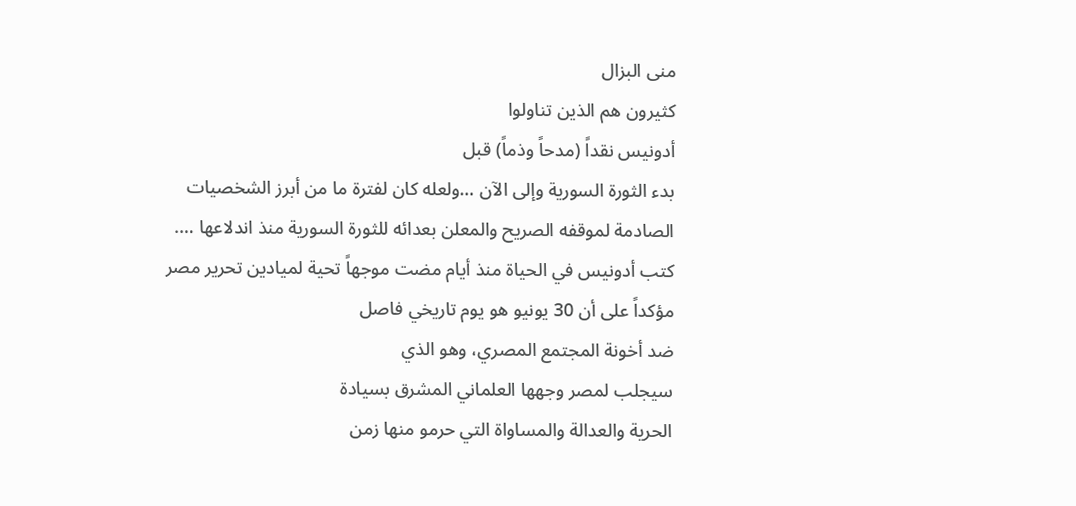منى البزال
كثيرون هم الذين تناولوا
أدونيس نقداً (مدحاً وذماً) قبل
بدء الثورة السورية وإلى الآن …ولعله كان لفترة ما من أبرز الشخصيات
الصادمة لموقفه الصريح والمعلن بعدائه للثورة السورية منذ اندلاعها ….
كتب أدونيس في الحياة منذ أيام مضت موجهاً تحية لميادين تحرير مصر
مؤكداً على أن 30 يونيو هو يوم تاريخي فاصل
ضد أخونة المجتمع المصري، وهو الذي
سيجلب لمصر وجهها العلماني المشرق بسيادة
الحرية والعدالة والمساواة التي حرمو منها زمن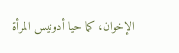الإخوان، كما حيا أدونيس المرأة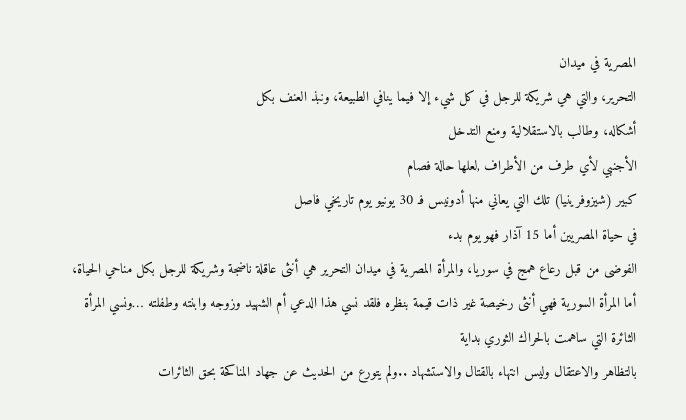المصرية في ميدان
التحرير، والتي هي شريكة للرجل في كل شيء إلا فيما ينافي الطبيعة، ونبذ العنف بكل
أشكاله، وطالب بالاستقلالية ومنع التدخل
الأجنبي لأي طرف من الأطراف ,لعلها حالة فصام
كبير (شيزوفرينيا) تلك التي يعاني منها أدونيس فـ 30 يونيو يوم تاريخي فاصل
في حياة المصريين أما 15 آذار فهو يوم بدء
الفوضى من قبل رعاع همج في سوريا، والمرأة المصرية في ميدان التحرير هي أنثى عاقلة ناضجة وشريكة للرجل بكل مناحي الحياة،
أما المرأة السورية فهي أنثى رخيصة غير ذات قيمة بنظره فلقد نسي هذا الدعي أم الشهيد وزوجه وابنته وطفلته …ونسي المرأة
الثائرة التي ساهمت بالحراك الثوري بداية
بالتظاهر والاعتقال وليس انتهاء بالقتال والاستشهاد ..ولم يتورع من الحديث عن جهاد المناكحة بحق الثائرات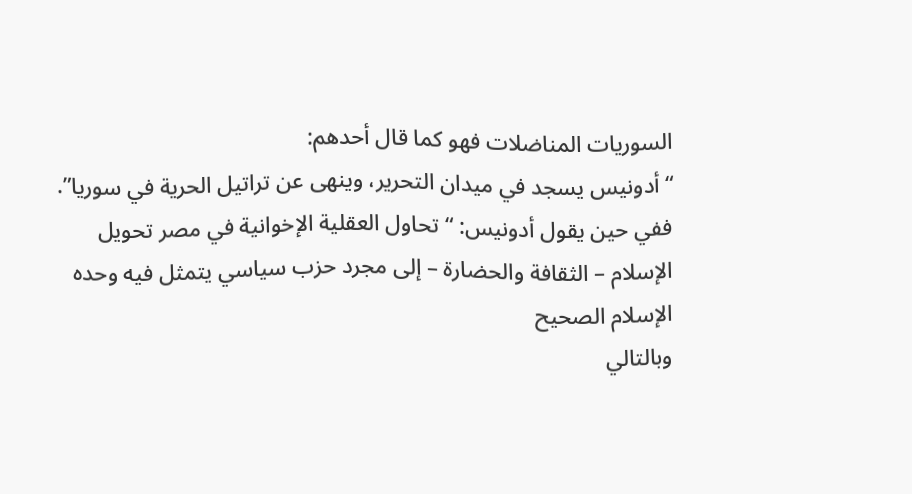السوريات المناضلات فهو كما قال أحدهم:
“أدونيس يسجد في ميدان التحرير، وينهى عن تراتيل الحرية في سوريا”.
ففي حين يقول أدونيس: “تحاول العقلية الإخوانية في مصر تحويل
الإسلام – الثقافة والحضارة – إلى مجرد حزب سياسي يتمثل فيه وحده الإسلام الصحيح
وبالتالي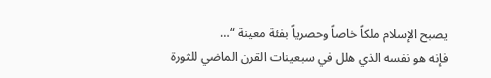يصبح الإسلام ملكاً خاصاً وحصرياً بفئة معينة “…
فإنه هو نفسه الذي هلل في سبعينات القرن الماضي للثورة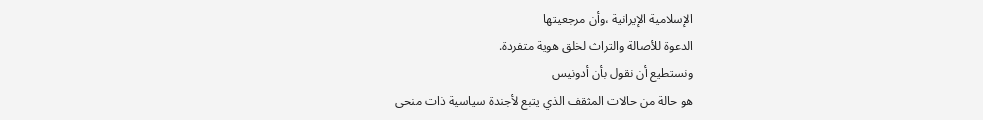الإسلامية الإيرانية ،وأن مرجعيتها
الدعوة للأصالة والتراث لخلق هوية متفردة.
ونستطيع أن نقول بأن أدونيس
هو حالة من حالات المثقف الذي يتبع لأجندة سياسية ذات منحى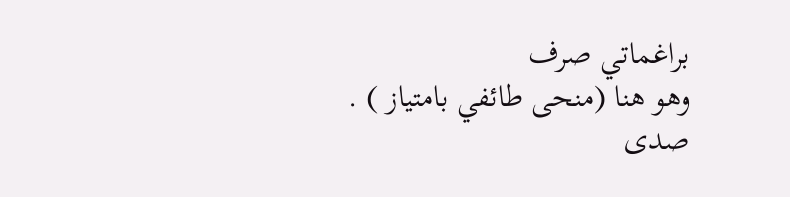براغماتي صرف
وهو هنا (منحى طائفي بامتياز ) .
صدى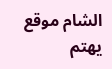الشام موقع يهتم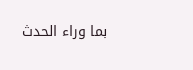بما وراء الحدث